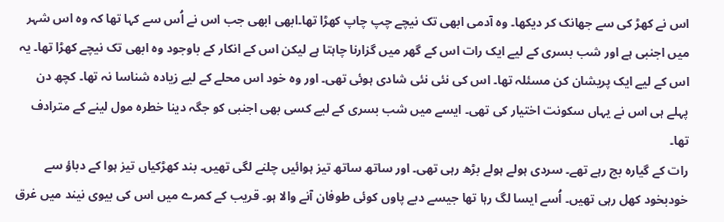اس نے کھڑ کی سے جھانک کر دیکھا۔ وہ آدمی ابھی تک نیچے چپ چاپ کھڑا تھا۔ابھی ابھی جب اس نے اُس سے کہا تھا کہ وہ اس شہر میں اجنبی ہے اور شب بسری کے لیے ایک رات اس کے گھر میں گزارنا چاہتا ہے لیکن اس کے انکار کے باوجود وہ ابھی تک نیچے کھڑا تھا۔ یہ اس کے لیے ایک پریشان کن مسئلہ تھا۔ اس کی نئی نئی شادی ہوئی تھی۔ اور وہ خود اس محلے کے لیے زیادہ شناسا نہ تھا۔ کچھ دن پہلے ہی اس نے یہاں سکونت اختیار کی تھی۔ ایسے میں شب بسری کے لیے کسی بھی اجنبی کو جگہ دینا خطرہ مول لینے کے مترادف تھا۔
رات کے گیارہ بج رہے تھے۔ سردی ہولے ہولے بڑھ رہی تھی۔ اور ساتھ ساتھ تیز ہوائیں چلنے لگی تھیں۔ بند کھڑکیاں تیز ہوا کے دباؤ سے خودبخود کھل رہی تھیں۔ اُسے ایسا لگ رہا تھا جیسے دبے پاوں کوئی طوفان آنے والا ہو۔ قریب کے کمرے میں اس کی بیوی نیند میں غرق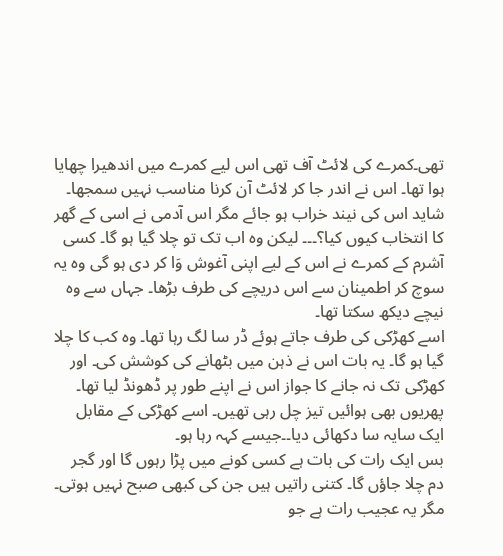تھی۔کمرے کی لائٹ آف تھی اس لیے کمرے میں اندھیرا چھایا ہوا تھا۔ اس نے اندر جا کر لائٹ آن کرنا مناسب نہیں سمجھا۔ شاید اس کی نیند خراب ہو جائے مگر اس آدمی نے اسی کے گھر کا انتخاب کیوں کیا؟۔۔۔ لیکن وہ اب تک تو چلا گیا ہو گا۔ کسی آشرم کے کمرے نے اس کے لیے اپنی آغوش وَا کر دی ہو گی وہ یہ سوچ کر اطمینان سے اس دریچے کی طرف بڑھا۔ جہاں سے وہ نیچے دیکھ سکتا تھا۔
اسے کھڑکی کی طرف جاتے ہوئے ڈر سا لگ رہا تھا۔ وہ کب کا چلا گیا ہو گا۔ یہ بات اس نے ذہن میں بٹھانے کی کوشش کی۔ اور کھڑکی تک نہ جانے کا جواز اس نے اپنے طور پر ڈھونڈ لیا تھا۔ پھریوں بھی ہوائیں تیز چل رہی تھیں۔ اسے کھڑکی کے مقابل ایک سایہ سا دکھائی دیا۔۔جیسے کہہ رہا ہو۔
بس ایک رات کی بات ہے کسی کونے میں پڑا رہوں گا اور گجر دم چلا جاؤں گا۔ کتنی راتیں ہیں جن کی کبھی صبح نہیں ہوتی۔ مگر یہ عجیب رات ہے جو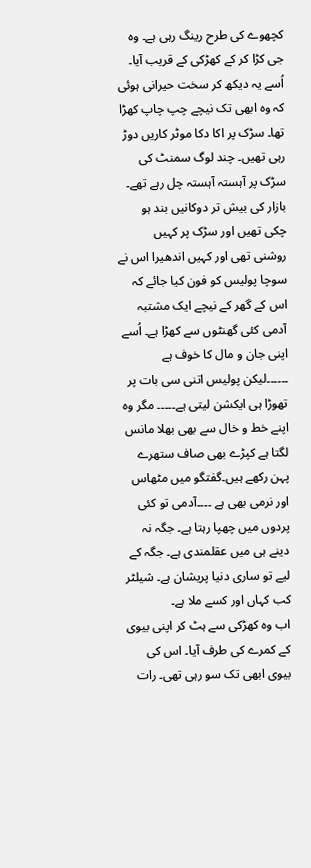کچھوے کی طرح رینگ رہی ہے۔ وہ جی کڑا کر کے کھڑکی کے قریب آیا۔ اُسے یہ دیکھ کر سخت حیرانی ہوئی کہ وہ ابھی تک نیچے چپ چاپ کھڑا تھا۔ سڑک پر اکا دکا موٹر کاریں دوڑ رہی تھیں۔ چند لوگ سمنٹ کی سڑک پر آہستہ آہستہ چل رہے تھے۔
بازار کی بیش تر دوکانیں بند ہو چکی تھیں اور سڑک پر کہیں روشنی تھی اور کہیں اندھیرا اس نے سوچا پولیس کو فون کیا جائے کہ اس کے گھر کے نیچے ایک مشتبہ آدمی کئی گھنٹوں سے کھڑا ہے۔ اُسے اپنی جان و مال کا خوف ہے ۔۔۔۔۔۔لیکن پولیس اتنی سی بات پر تھوڑا ہی ایکشن لیتی ہے۔۔۔۔۔ مگر وہ اپنے خط و خال سے بھی بھلا مانس لگتا ہے کپڑے بھی صاف ستھرے پہن رکھے ہیں۔گفتگو میں مٹھاس اور نرمی بھی ہے ۔۔۔۔آدمی تو کئی پردوں میں چھپا رہتا ہے۔ جگہ نہ دینے ہی میں عقلمندی ہے۔ جگہ کے لیے تو ساری دنیا پریشان ہے۔ شیلٹر کب کہاں اور کسے ملا ہے۔
اب وہ کھڑکی سے ہٹ کر اپنی بیوی کے کمرے کی طرف آیا۔ اس کی بیوی ابھی تک سو رہی تھی۔ رات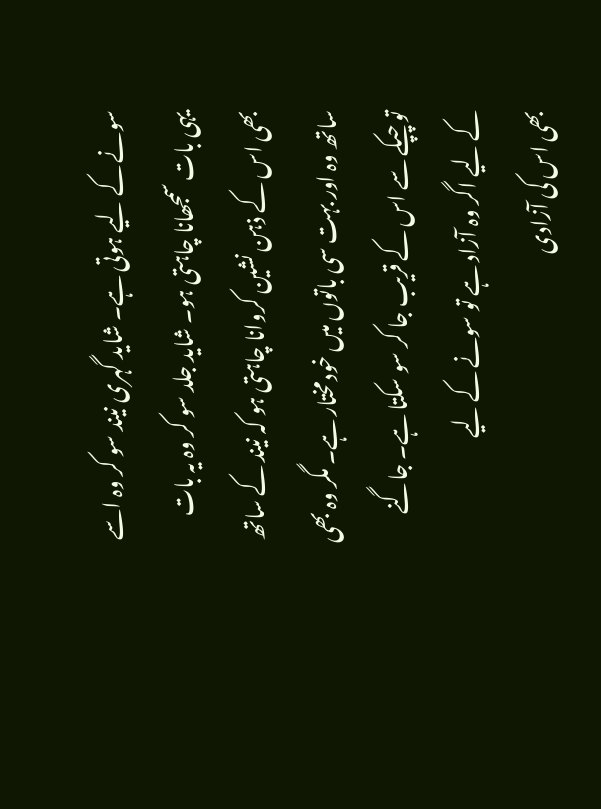سونے کے لیے ہوتی ہے۔ شاید گہری نیند سو کر وہ اسے یہی بات سمجھانا چاہتی ہو۔ شاید جلد سو کر وہ یہ بات بھی اس کے ذہن نشین کروانا چاہتی ہو کہ نیند کے ساتھ ساتھ وہ اور بہت سی باتوں میں خودمختار ہے۔ مگر وہ بھی تو چپکے سے اس کے قریب جا کر سو سکتا ہے۔ جاگنے کے لیے اگر وہ آزاد ہے تو سونے کے لیے
بھی اس کی آزادی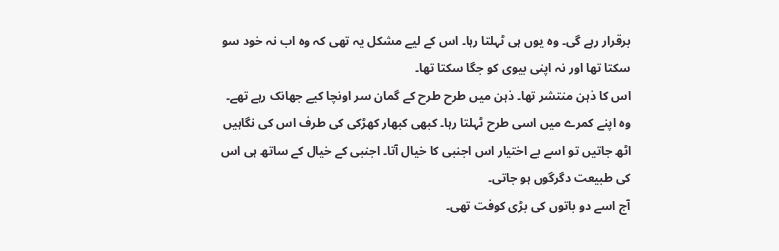برقرار رہے گی۔ وہ یوں ہی ٹہلتا رہا۔ اس کے لیے مشکل یہ تھی کہ وہ اب نہ خود سو سکتا تھا اور نہ اپنی بیوی کو جگا سکتا تھا۔
اس کا ذہن منتشر تھا۔ ذہن میں طرح طرح کے گمان سر اونچا کیے جھانک رہے تھے۔ وہ اپنے کمرے میں اسی طرح ٹہلتا رہا۔ کبھی کبھار کھڑکی کی طرف اس کی نگاہیں اٹھ جاتیں تو اسے بے اختیار اس اجنبی کا خیال آتا۔ اجنبی کے خیال کے ساتھ ہی اس کی طبیعت دگرگوں ہو جاتی۔
آج اسے دو باتوں کی بڑی کوفت تھی۔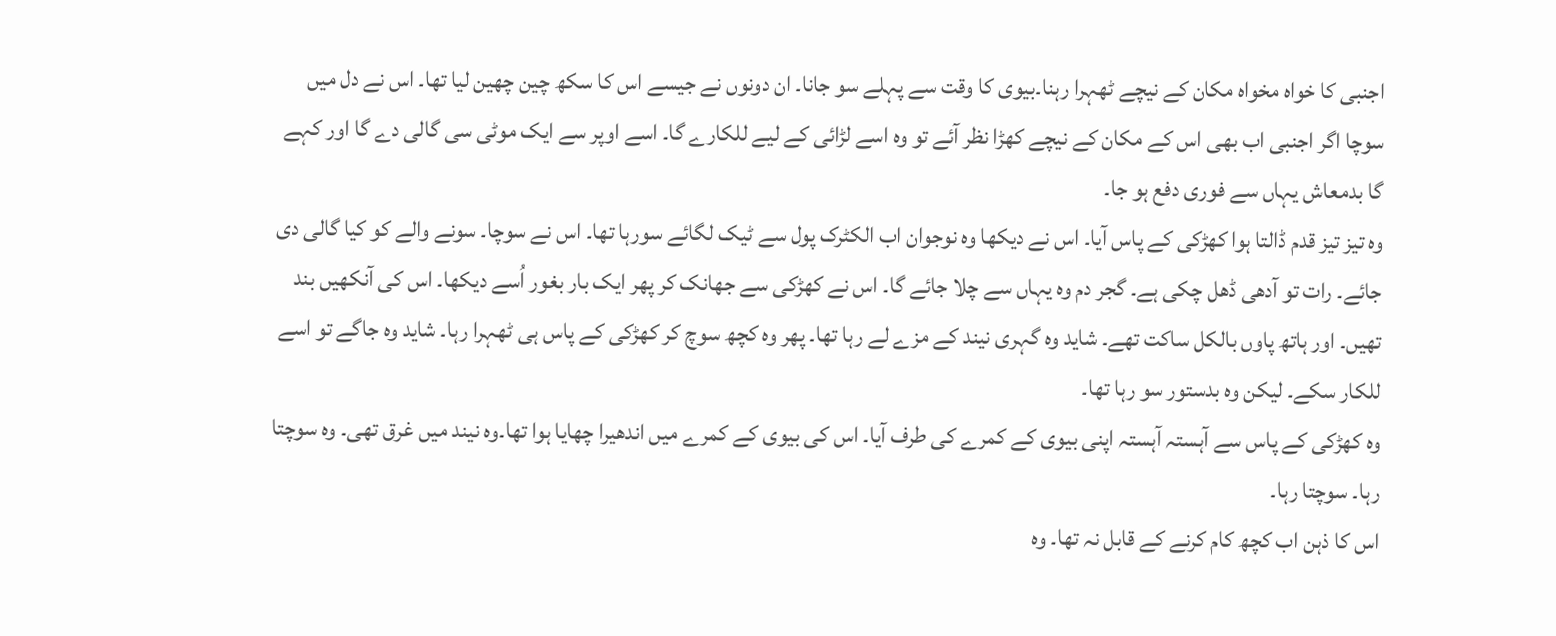اجنبی کا خواہ مخواہ مکان کے نیچے ٹھہرا رہنا۔بیوی کا وقت سے پہلے سو جانا۔ ان دونوں نے جیسے اس کا سکھ چین چھین لیا تھا۔ اس نے دل میں سوچا اگر اجنبی اب بھی اس کے مکان کے نیچے کھڑا نظر آئے تو وہ اسے لڑائی کے لیے للکارے گا۔ اسے اوپر سے ایک موٹی سی گالی دے گا اور کہے گا بدمعاش یہاں سے فوری دفع ہو جا۔
وہ تیز تیز قدم ڈالتا ہوا کھڑکی کے پاس آیا۔ اس نے دیکھا وہ نوجوان اب الکٹرک پول سے ٹیک لگائے سورہا تھا۔ اس نے سوچا۔ سونے والے کو کیا گالی دی جائے۔ رات تو آدھی ڈھل چکی ہے۔ گجر دم وہ یہاں سے چلا جائے گا۔ اس نے کھڑکی سے جھانک کر پھر ایک بار بغور اُسے دیکھا۔ اس کی آنکھیں بند تھیں۔ اور ہاتھ پاوں بالکل ساکت تھے۔ شاید وہ گہری نیند کے مزے لے رہا تھا۔ پھر وہ کچھ سوچ کر کھڑکی کے پاس ہی ٹھہرا رہا۔ شاید وہ جاگے تو اسے للکار سکے۔ لیکن وہ بدستور سو رہا تھا۔
وہ کھڑکی کے پاس سے آہستہ آہستہ اپنی بیوی کے کمرے کی طرف آیا۔ اس کی بیوی کے کمرے میں اندھیرا چھایا ہوا تھا۔وہ نیند میں غرق تھی۔ وہ سوچتا رہا۔ سوچتا رہا۔
اس کا ذہن اب کچھ کام کرنے کے قابل نہ تھا۔ وہ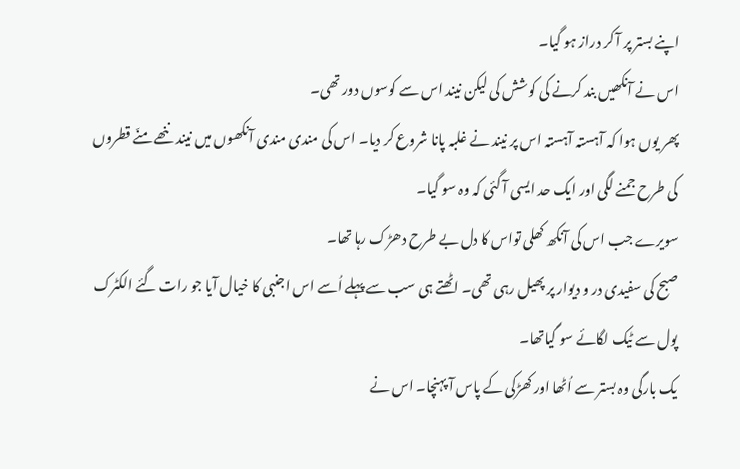اپنے بستر پر آ کر دراز ہو گیا۔
اس نے آنکھیں بند کرنے کی کوشش کی لیکن نیند اس سے کوسوں دور تھی۔
پھر یوں ہوا کہ آہستہ آہستہ اس پر نیند نے غلبہ پانا شروع کر دیا۔ اس کی مندی مندی آنکھوں میں نیند ننھے منّے قطروں کی طرح جمنے لگی اور ایک حد ایسی آ گئی کہ وہ سو گیا۔
سویرے جب اس کی آنکھ کھلی تواس کا دل بے طرح دھڑک رہا تھا۔
صبح کی سفیدی در و دیوار پر پھیل رہی تھی۔ اٹھتے ہی سب سے پہلے اُسے اس اجنبی کا خیال آیا جو رات گئے الکٹرک پول سے ٹیک لگائے سو گیاتھا۔
یک بارگی وہ بستر سے اُٹھا اور کھڑکی کے پاس آ پہنچا۔ اس نے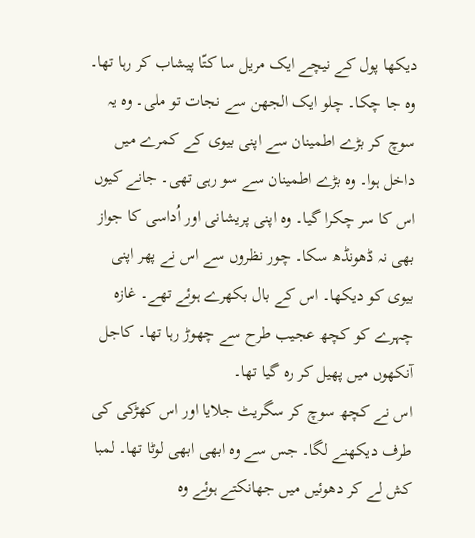دیکھا پول کے نیچے ایک مریل سا کتّا پیشاب کر رہا تھا۔
وہ جا چکا۔ چلو ایک الجھن سے نجات تو ملی۔ وہ یہ سوچ کر بڑے اطمینان سے اپنی بیوی کے کمرے میں داخل ہوا۔ وہ بڑے اطمینان سے سو رہی تھی۔ جانے کیوں اس کا سر چکرا گیا۔ وہ اپنی پریشانی اور اُداسی کا جواز بھی نہ ڈھونڈھ سکا۔ چور نظروں سے اس نے پھر اپنی بیوی کو دیکھا۔ اس کے بال بکھرے ہوئے تھے۔ غازہ چہرے کو کچھ عجیب طرح سے چھوڑ رہا تھا۔ کاجل آنکھوں میں پھیل کر رہ گیا تھا۔
اس نے کچھ سوچ کر سگریٹ جلایا اور اس کھڑکی کی طرف دیکھنے لگا۔ جس سے وہ ابھی ابھی لوٹا تھا۔ لمبا کش لے کر دھوئیں میں جھانکتے ہوئے وہ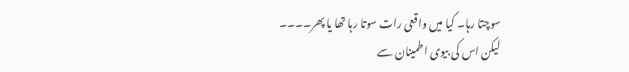سوچتا رہا۔ کیا میں واقعی رات سوتا رہا تھا یا پھر۔۔۔۔
لیکن اس کی بیوی اطمینان سے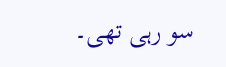سو رہی تھی۔